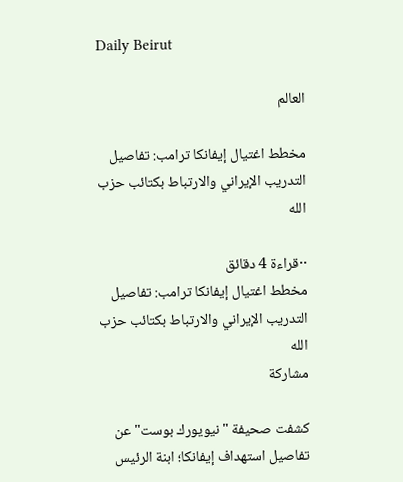Daily Beirut

العالم

مخطط اغتيال إيفانكا ترامب: تفاصيل التدريب الإيراني والارتباط بكتائب حزب الله

··قراءة 4 دقائق
مخطط اغتيال إيفانكا ترامب: تفاصيل التدريب الإيراني والارتباط بكتائب حزب الله
مشاركة

كشفت صحيفة "نيويورك بوست" عن تفاصيل استهداف إيفانكا؛ ابنة الرئيس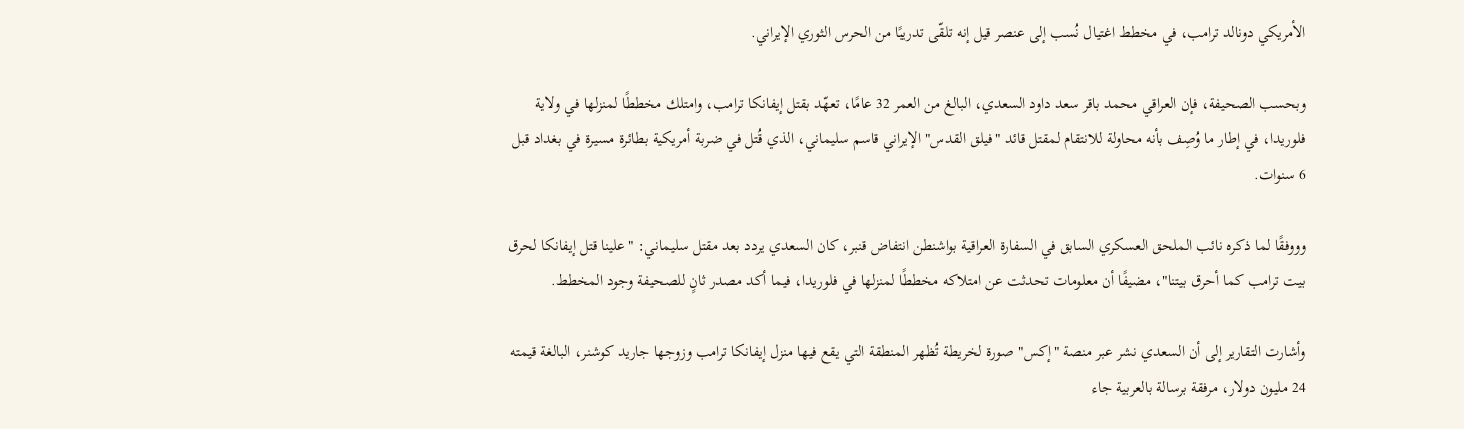الأمريكي دونالد ترامب، في مخطط اغتيال نُسب إلى عنصر قيل إنه تلقّى تدريبًا من الحرس الثوري الإيراني.

وبحسب الصحيفة، فإن العراقي محمد باقر سعد داود السعدي، البالغ من العمر 32 عامًا، تعهّد بقتل إيفانكا ترامب، وامتلك مخططًا لمنزلها في ولاية فلوريدا، في إطار ما وُصِف بأنه محاولة للانتقام لمقتل قائد "فيلق القدس" الإيراني قاسم سليماني، الذي قُتل في ضربة أمريكية بطائرة مسيرة في بغداد قبل 6 سنوات.

وووفقًا لما ذكره نائب الملحق العسكري السابق في السفارة العراقية بواشنطن انتفاض قنبر، كان السعدي يردد بعد مقتل سليماني: "علينا قتل إيفانكا لحرق بيت ترامب كما أحرق بيتنا"، مضيفًا أن معلومات تحدثت عن امتلاكه مخططًا لمنزلها في فلوريدا، فيما أكد مصدر ثانٍ للصحيفة وجود المخطط.

وأشارت التقارير إلى أن السعدي نشر عبر منصة "إكس" صورة لخريطة تُظهر المنطقة التي يقع فيها منزل إيفانكا ترامب وزوجها جاريد كوشنر، البالغة قيمته 24 مليون دولار، مرفقة برسالة بالعربية جاء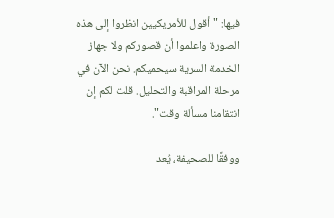فيها: "أقول للأمريكيين انظروا إلى هذه الصورة واعلموا أن قصوركم ولا جهاز الخدمة السرية سيحميكم. نحن الآن في مرحلة المراقبة والتحليل. قلت لكم إن انتقامنا مسألة وقت".

ووفقًا للصحيفة، يُعد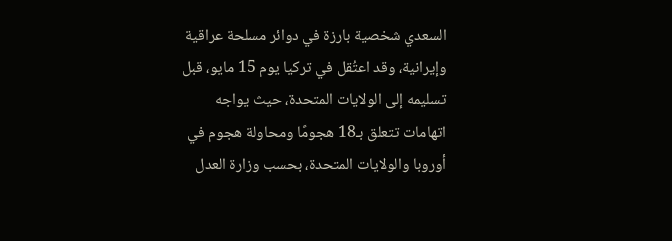السعدي شخصية بارزة في دوائر مسلحة عراقية وإيرانية، وقد اعتُقل في تركيا يوم 15 مايو، قبل تسليمه إلى الولايات المتحدة، حيث يواجه اتهامات تتعلق بـ18 هجومًا ومحاولة هجوم في أوروبا والولايات المتحدة، بحسب وزارة العدل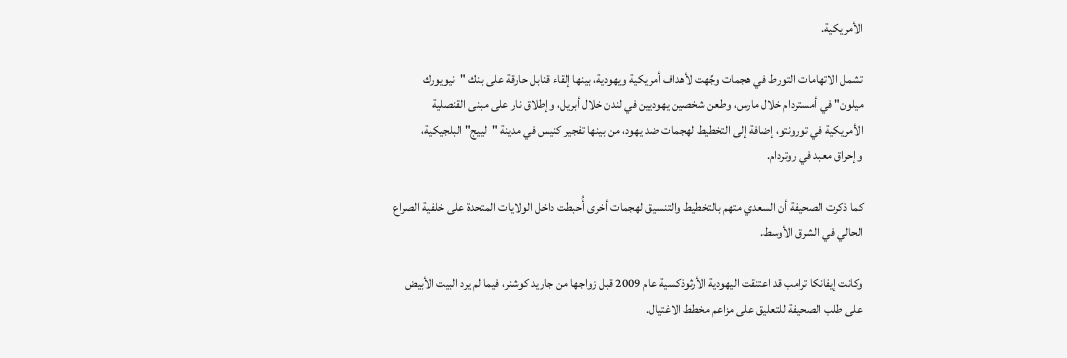الأمريكية.

تشمل الاتهامات التورط في هجمات وجِّهت لأهداف أمريكية ويهودية، بينها إلقاء قنابل حارقة على بنك "نيويورك ميلون" في أمستردام خلال مارس، وطعن شخصين يهوديين في لندن خلال أبريل، وإطلاق نار على مبنى القنصلية الأمريكية في تورونتو، إضافة إلى التخطيط لهجمات ضد يهود، من بينها تفجير كنيس في مدينة "لييج" البلجيكية، وإحراق معبد في روتردام.

كما ذكرت الصحيفة أن السعدي متهم بالتخطيط والتنسيق لهجمات أخرى أُحبطت داخل الولايات المتحدة على خلفية الصراع الحالي في الشرق الأوسط.

وكانت إيفانكا ترامب قد اعتنقت اليهودية الأرثوذكسية عام 2009 قبل زواجها من جاريد كوشنر، فيما لم يرد البيت الأبيض على طلب الصحيفة للتعليق على مزاعم مخطط الاغتيال.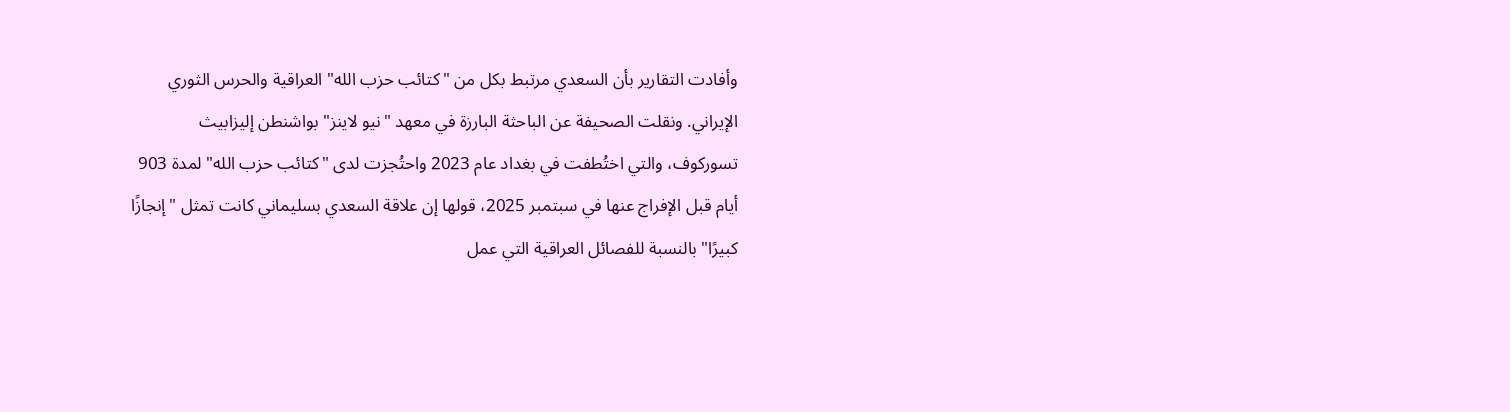وأفادت التقارير بأن السعدي مرتبط بكل من "كتائب حزب الله" العراقية والحرس الثوري الإيراني. ونقلت الصحيفة عن الباحثة البارزة في معهد "نيو لاينز" بواشنطن إليزابيث تسوركوف، والتي اختُطفت في بغداد عام 2023 واحتُجزت لدى "كتائب حزب الله" لمدة 903 أيام قبل الإفراج عنها في سبتمبر 2025، قولها إن علاقة السعدي بسليماني كانت تمثل "إنجازًا كبيرًا" بالنسبة للفصائل العراقية التي عمل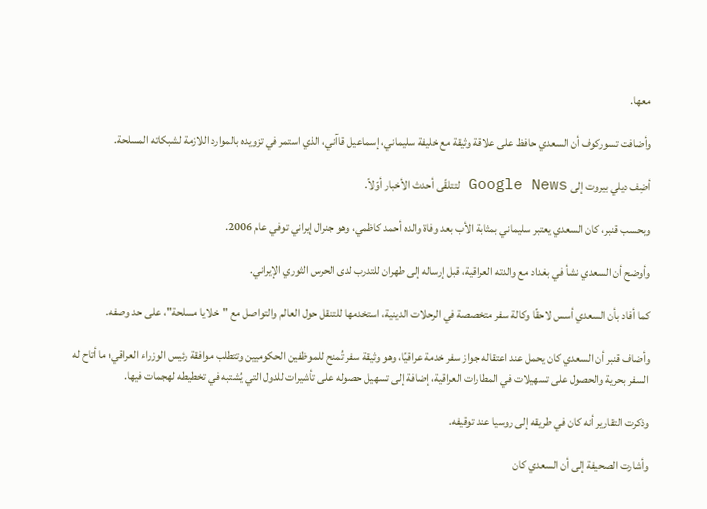معها.

وأضافت تسوركوف أن السعدي حافظ على علاقة وثيقة مع خليفة سليماني، إسماعيل قاآني، الذي استمر في تزويده بالموارد اللازمة لشبكاته المسلحة.

أضِف ديلي بيروت إلى Google News لتتلقّى أحدث الأخبار أوّلاً.

وبحسب قنبر، كان السعدي يعتبر سليماني بمثابة الأب بعد وفاة والده أحمد كاظمي، وهو جنرال إيراني توفي عام 2006.

وأوضح أن السعدي نشأ في بغداد مع والدته العراقية، قبل إرساله إلى طهران للتدرب لدى الحرس الثوري الإيراني.

كما أفاد بأن السعدي أسس لاحقًا وكالة سفر متخصصة في الرحلات الدينية، استخدمها للتنقل حول العالم والتواصل مع "خلايا مسلحة"، على حد وصفه.

وأضاف قنبر أن السعدي كان يحمل عند اعتقاله جواز سفر خدمة عراقيًا، وهو وثيقة سفر تُمنح للموظفين الحكوميين وتتطلب موافقة رئيس الوزراء العراقي؛ ما أتاح له السفر بحرية والحصول على تسهيلات في المطارات العراقية، إضافة إلى تسهيل حصوله على تأشيرات للدول التي يُشتبه في تخطيطه لهجمات فيها.

وذكرت التقارير أنه كان في طريقه إلى روسيا عند توقيفه.

وأشارت الصحيفة إلى أن السعدي كان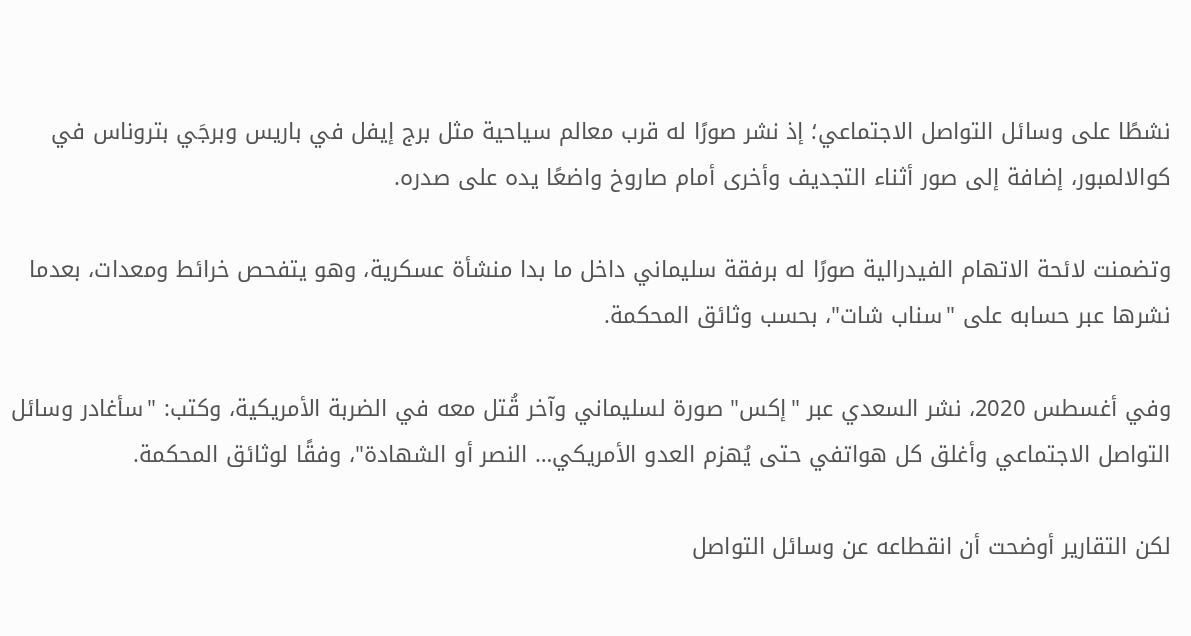نشطًا على وسائل التواصل الاجتماعي؛ إذ نشر صورًا له قرب معالم سياحية مثل برج إيفل في باريس وبرجَي بتروناس في كوالالمبور، إضافة إلى صور أثناء التجديف وأخرى أمام صاروخ واضعًا يده على صدره.

وتضمنت لائحة الاتهام الفيدرالية صورًا له برفقة سليماني داخل ما بدا منشأة عسكرية، وهو يتفحص خرائط ومعدات، بعدما نشرها عبر حسابه على "سناب شات"، بحسب وثائق المحكمة.

وفي أغسطس 2020، نشر السعدي عبر "إكس" صورة لسليماني وآخر قُتل معه في الضربة الأمريكية، وكتب: "سأغادر وسائل التواصل الاجتماعي وأغلق كل هواتفي حتى يُهزم العدو الأمريكي… النصر أو الشهادة"، وفقًا لوثائق المحكمة.

لكن التقارير أوضحت أن انقطاعه عن وسائل التواصل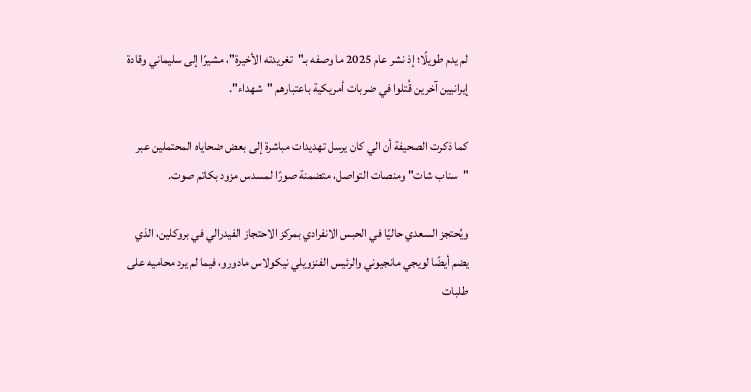لم يدم طويلًا؛ إذ نشر عام 2025 ما وصفه بـ"تغريدته الأخيرة"، مشيرًا إلى سليماني وقادة إيرانيين آخرين قُتلوا في ضربات أمريكية باعتبارهم "شهداء".

كما ذكرت الصحيفة أن الي كان يرسل تهديدات مباشرة إلى بعض ضحاياه المحتملين عبر "سناب شات" ومنصات التواصل، متضمنة صورًا لمسدس مزود بكاتم صوت.

ويُحتجز السعدي حاليًا في الحبس الانفرادي بمركز الاحتجاز الفيدرالي في بروكلين، الذي يضم أيضًا لويجي مانجيوني والرئيس الفنزويلي نيكولاس مادورو، فيما لم يرد محاميه على طلبات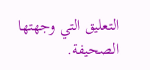التعليق التي وجهتها الصحيفة.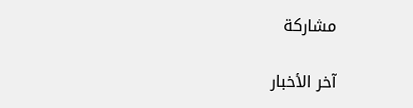مشاركة

آخر الأخبار